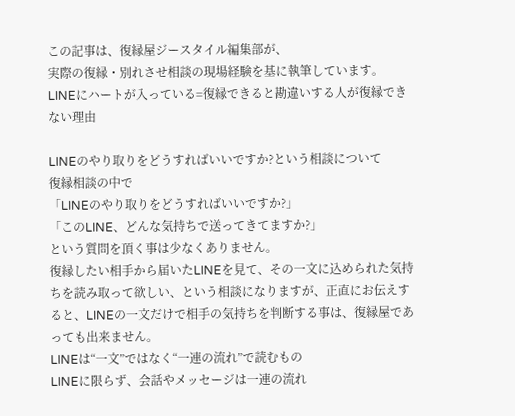この記事は、復縁屋ジースタイル編集部が、
実際の復縁・別れさせ相談の現場経験を基に執筆しています。
LINEにハートが入っている=復縁できると勘違いする人が復縁できない理由

LINEのやり取りをどうすればいいですか?という相談について
復縁相談の中で
「LINEのやり取りをどうすればいいですか?」
「このLINE、どんな気持ちで送ってきてますか?」
という質問を頂く事は少なくありません。
復縁したい相手から届いたLINEを見て、その一文に込められた気持ちを読み取って欲しい、という相談になりますが、正直にお伝えすると、LINEの一文だけで相手の気持ちを判断する事は、復縁屋であっても出来ません。
LINEは“一文”ではなく“一連の流れ”で読むもの
LINEに限らず、会話やメッセージは一連の流れ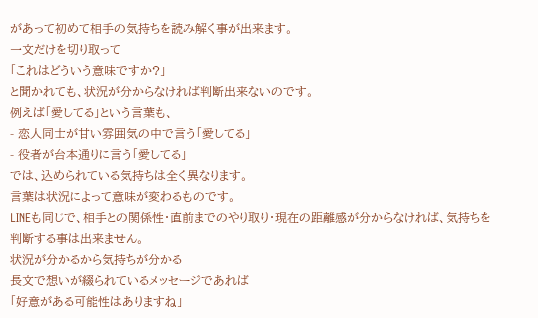があって初めて相手の気持ちを読み解く事が出来ます。
一文だけを切り取って
「これはどういう意味ですか?」
と聞かれても、状況が分からなければ判断出来ないのです。
例えば「愛してる」という言葉も、
- 恋人同士が甘い雰囲気の中で言う「愛してる」
- 役者が台本通りに言う「愛してる」
では、込められている気持ちは全く異なります。
言葉は状況によって意味が変わるものです。
LINEも同じで、相手との関係性・直前までのやり取り・現在の距離感が分からなければ、気持ちを判断する事は出来ません。
状況が分かるから気持ちが分かる
長文で想いが綴られているメッセージであれば
「好意がある可能性はありますね」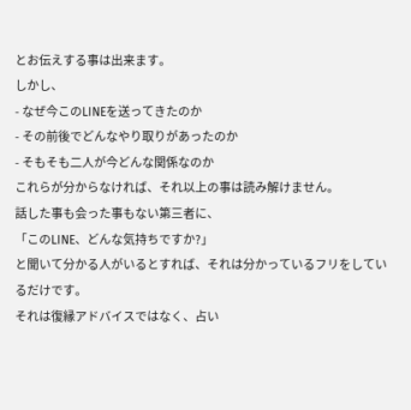とお伝えする事は出来ます。
しかし、
- なぜ今このLINEを送ってきたのか
- その前後でどんなやり取りがあったのか
- そもそも二人が今どんな関係なのか
これらが分からなければ、それ以上の事は読み解けません。
話した事も会った事もない第三者に、
「このLINE、どんな気持ちですか?」
と聞いて分かる人がいるとすれば、それは分かっているフリをしているだけです。
それは復縁アドバイスではなく、占い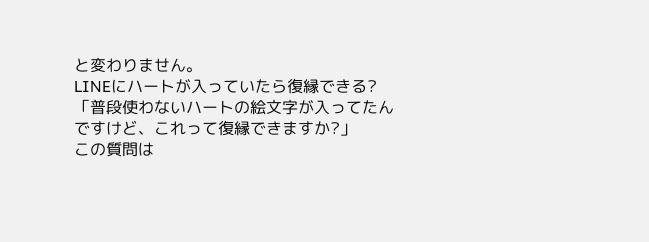と変わりません。
LINEにハートが入っていたら復縁できる?
「普段使わないハートの絵文字が入ってたんですけど、これって復縁できますか?」
この質問は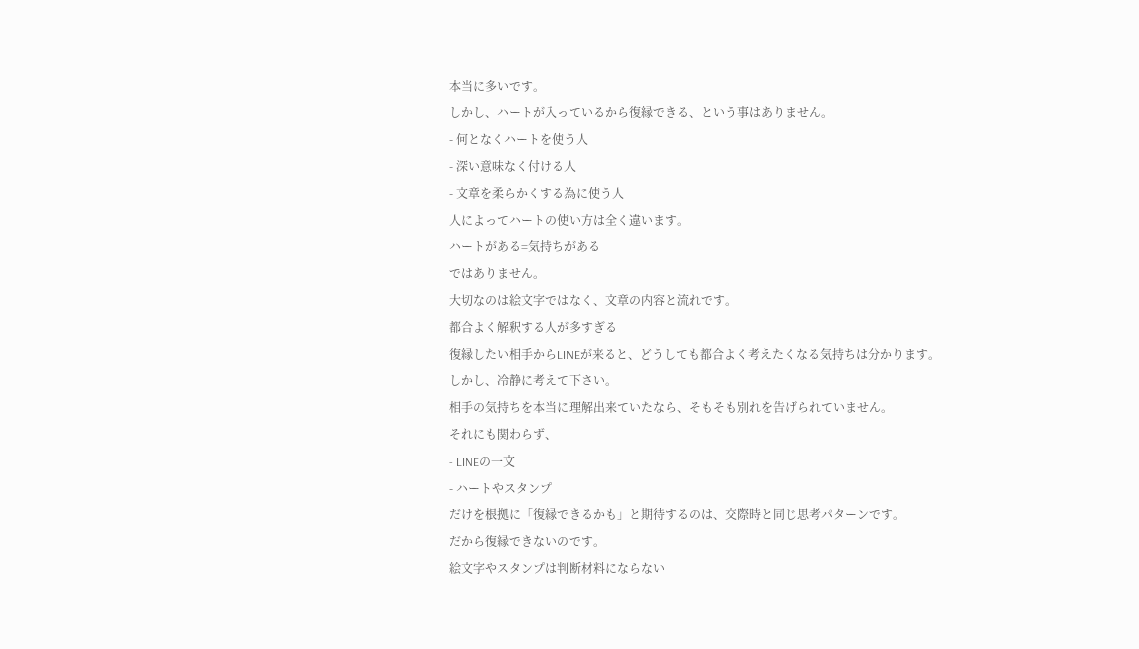本当に多いです。
しかし、ハートが入っているから復縁できる、という事はありません。
- 何となくハートを使う人
- 深い意味なく付ける人
- 文章を柔らかくする為に使う人
人によってハートの使い方は全く違います。
ハートがある=気持ちがある
ではありません。
大切なのは絵文字ではなく、文章の内容と流れです。
都合よく解釈する人が多すぎる
復縁したい相手からLINEが来ると、どうしても都合よく考えたくなる気持ちは分かります。
しかし、冷静に考えて下さい。
相手の気持ちを本当に理解出来ていたなら、そもそも別れを告げられていません。
それにも関わらず、
- LINEの一文
- ハートやスタンプ
だけを根拠に「復縁できるかも」と期待するのは、交際時と同じ思考パターンです。
だから復縁できないのです。
絵文字やスタンプは判断材料にならない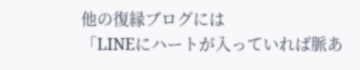他の復縁ブログには
「LINEにハートが入っていれば脈あ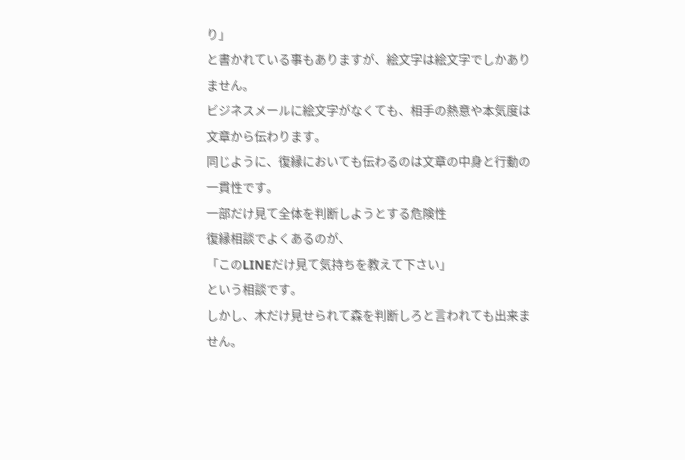り」
と書かれている事もありますが、絵文字は絵文字でしかありません。
ビジネスメールに絵文字がなくても、相手の熱意や本気度は文章から伝わります。
同じように、復縁においても伝わるのは文章の中身と行動の一貫性です。
一部だけ見て全体を判断しようとする危険性
復縁相談でよくあるのが、
「このLINEだけ見て気持ちを教えて下さい」
という相談です。
しかし、木だけ見せられて森を判断しろと言われても出来ません。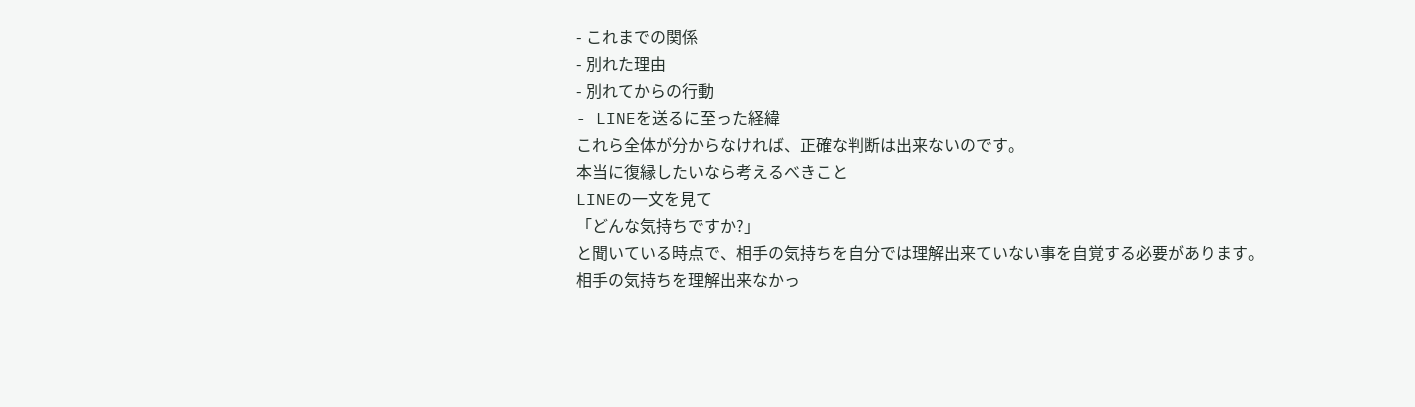- これまでの関係
- 別れた理由
- 別れてからの行動
- LINEを送るに至った経緯
これら全体が分からなければ、正確な判断は出来ないのです。
本当に復縁したいなら考えるべきこと
LINEの一文を見て
「どんな気持ちですか?」
と聞いている時点で、相手の気持ちを自分では理解出来ていない事を自覚する必要があります。
相手の気持ちを理解出来なかっ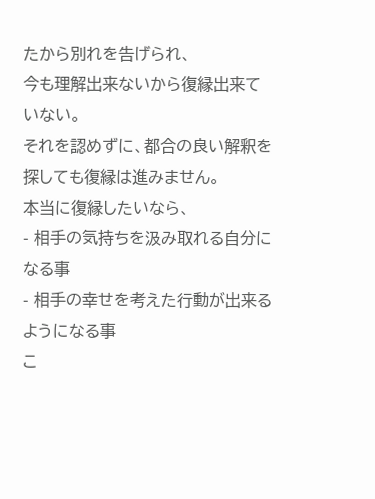たから別れを告げられ、
今も理解出来ないから復縁出来ていない。
それを認めずに、都合の良い解釈を探しても復縁は進みません。
本当に復縁したいなら、
- 相手の気持ちを汲み取れる自分になる事
- 相手の幸せを考えた行動が出来るようになる事
こ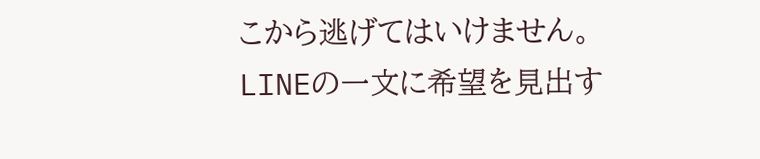こから逃げてはいけません。
LINEの一文に希望を見出す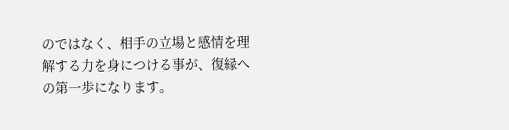のではなく、相手の立場と感情を理解する力を身につける事が、復縁への第一歩になります。